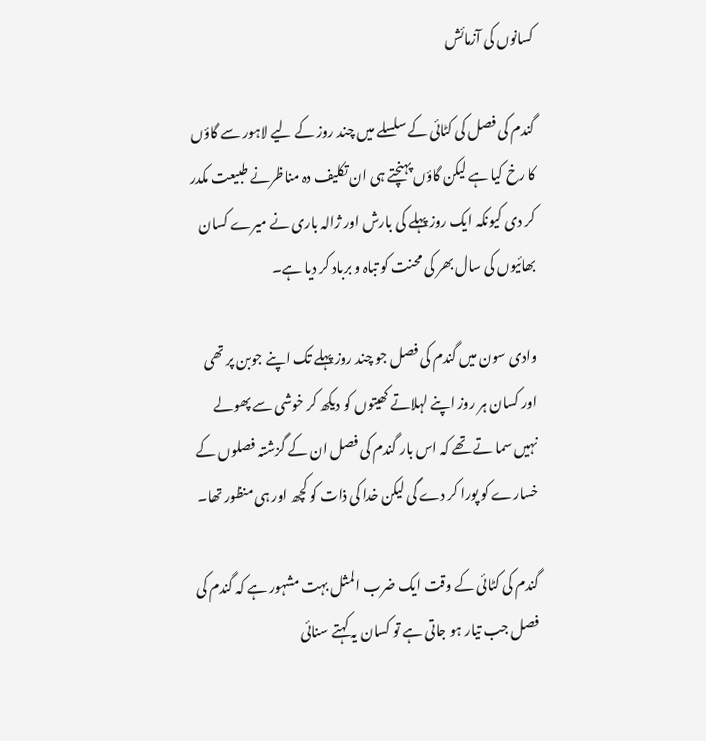کسانوں کی آزمائش

گندم کی فصل کی کٹائی کے سلسلے میں چند روز کے لیے لاہور سے گاؤں کا رخ کیا ہے لیکن گاؤں پہنچتے ہی ان تکلیف دہ مناظرنے طبیعت مکدر کر دی کیونکہ ایک روز پہلے کی بارش اور ژالہ باری نے میرے کسان بھائیوں کی سال بھر کی محنت کو تباہ و برباد کر دیا ہے۔

وادی سون میں گندم کی فصل جو چند روز پہلے تک اپنے جوبن پر تھی اور کسان ہر روز اپنے لہلاتے کھیتوں کو دیکھ کر خوشی سے پھولے نہیں سما تے تھے کہ اس بار گندم کی فصل ان کے گزشتہ فصلوں کے خسارے کو پورا کر دے گی لیکن خدا کی ذات کو کچھ اور ہی منظور تھا۔

گندم کی کٹائی کے وقت ایک ضرب المثل بہت مشہور ہے کہ گندم کی فصل جب تیار ہو جاتی ہے تو کسان یہ کہتے سنائی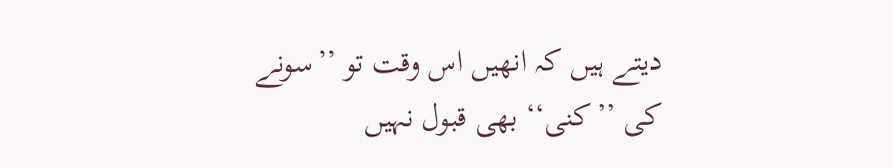دیتے ہیں کہ انھیں اس وقت تو ’’سونے کی ’’کنی‘‘ بھی قبول نہیں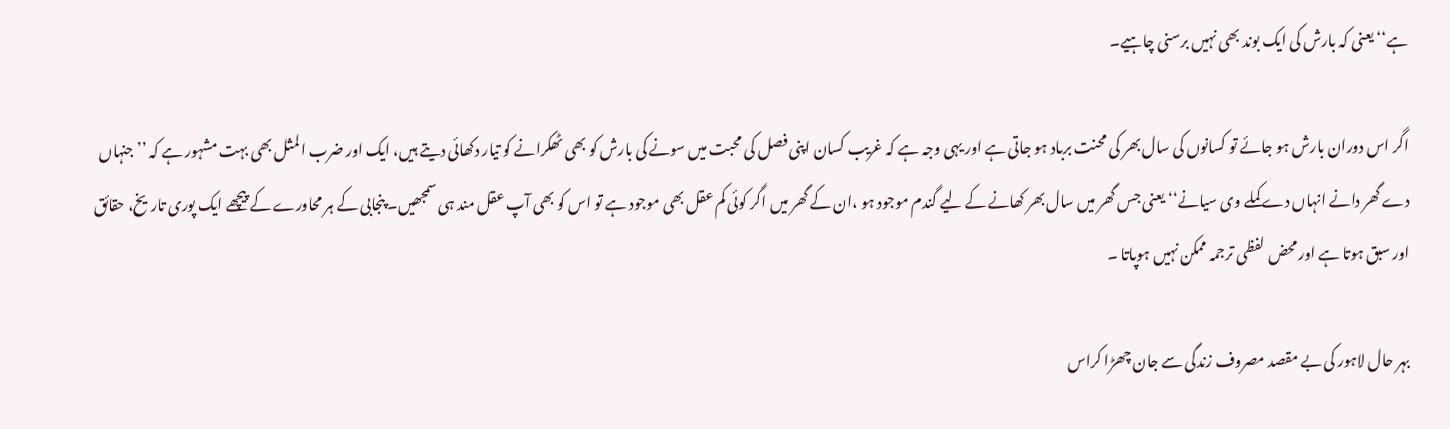ہے‘‘ یعنی کہ بارش کی ایک بوند بھی نہیں برسنی چاہیے۔

اگر اس دوران بارش ہو جائے تو کسانوں کی سال بھر کی محنت برباد ہو جاتی ہے اور یہی وجہ ہے کہ غریب کسان اپنی فصل کی محبت میں سونے کی بارش کو بھی ٹھکرانے کو تیار دکھائی دیتے ہیں، ایک اور ضرب المثل بھی بہت مشہور ہے کہ ’’ جنہاں دے گھر دانے انہاں دے کملے وی سیانے‘‘ یعنی جس گھر میں سال بھر کھانے کے لیے گندم موجود ہو ،ان کے گھر میں اگر کوئی کم عقل بھی موجود ہے تو اس کو بھی آپ عقل مند ہی سمجھیں۔ پنجابی کے ہر محاورے کے پیچھے ایک پوری تاریخ، حقائق اور سبق ہوتا ہے اور محض لفظی ترجمہ ممکن نہیں ہوپاتا ۔

بہر حال لاہور کی بے مقصد مصروف زندگی سے جان چھڑا کراس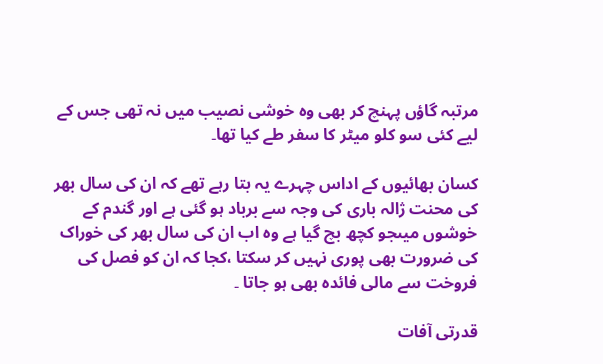مرتبہ گاؤں پہنچ کر بھی وہ خوشی نصیب میں نہ تھی جس کے لیے کئی سو کلو میٹر کا سفر طے کیا تھا۔

کسان بھائیوں کے اداس چہرے یہ بتا رہے تھے کہ ان کی سال بھر کی محنت ژالہ باری کی وجہ سے برباد ہو گئی ہے اور گندم کے خوشوں میںجو کچھ بچ گیا ہے وہ اب ان کی سال بھر کی خوراک کی ضرورت بھی پوری نہیں کر سکتا ،کجا کہ ان کو فصل کی فروخت سے مالی فائدہ بھی ہو جاتا ۔

قدرتی آفات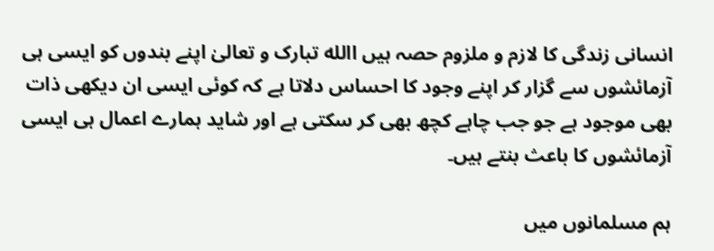انسانی زندگی کا لازم و ملزوم حصہ ہیں االله تبارک و تعالیٰ اپنے بندوں کو ایسی ہی آزمائشوں سے گزار کر اپنے وجود کا احساس دلاتا ہے کہ کوئی ایسی ان دیکھی ذات بھی موجود ہے جو جب چاہے کچھ بھی کر سکتی ہے اور شاید ہمارے اعمال ہی ایسی آزمائشوں کا باعث بنتے ہیں۔

ہم مسلمانوں میں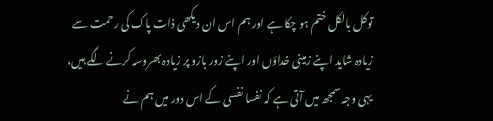توکل بالکل ختم ہو چکا ہے اور ہم اس ان دیکھی ذات پاک کی رحمت سے زیادہ شاید اپنے زمینی خداؤں اور اپنے زور بازو پر زیادہ بھروسہ کرنے لگے ہیں، یہی وجہ سمجھ میں آتی ہے کہ نفسا نفسی کے اس دور میں ہم نے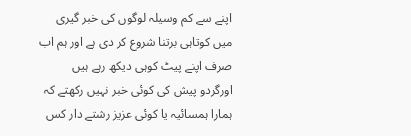اپنے سے کم وسیلہ لوگوں کی خبر گیری میں کوتاہی برتنا شروع کر دی ہے اور ہم اب صرف اپنے پیٹ کوہی دیکھ رہے ہیں اورگردو پیش کی کوئی خبر نہیں رکھتے کہ ہمارا ہمسائیہ یا کوئی عزیز رشتے دار کس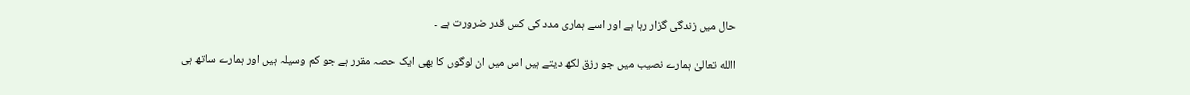حال میں زندگی گزار رہا ہے اور اسے ہماری مدد کی کس قدر ضرورت ہے ۔

االله تعالیٰ ہمارے نصیب میں جو رزق لکھ دیتے ہیں اس میں ان لوگوں کا بھی ایک حصہ مقرر ہے جو کم وسیلہ ہیں اور ہمارے ساتھ ہی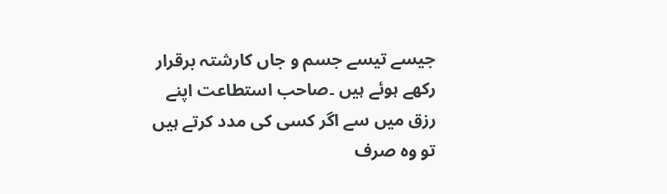جیسے تیسے جسم و جاں کارشتہ برقرار رکھے ہوئے ہیں ۔صاحب استطاعت اپنے رزق میں سے اگر کسی کی مدد کرتے ہیں تو وہ صرف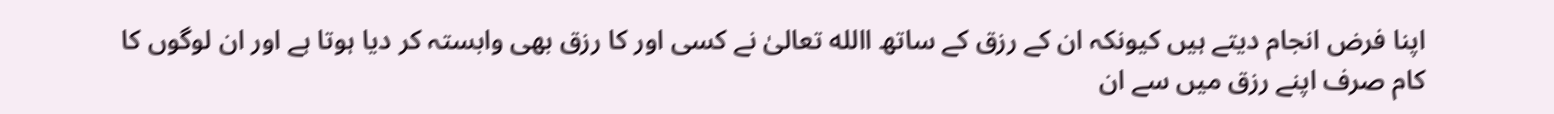اپنا فرض انجام دیتے ہیں کیونکہ ان کے رزق کے ساتھ االله تعالیٰ نے کسی اور کا رزق بھی وابستہ کر دیا ہوتا ہے اور ان لوگوں کا کام صرف اپنے رزق میں سے ان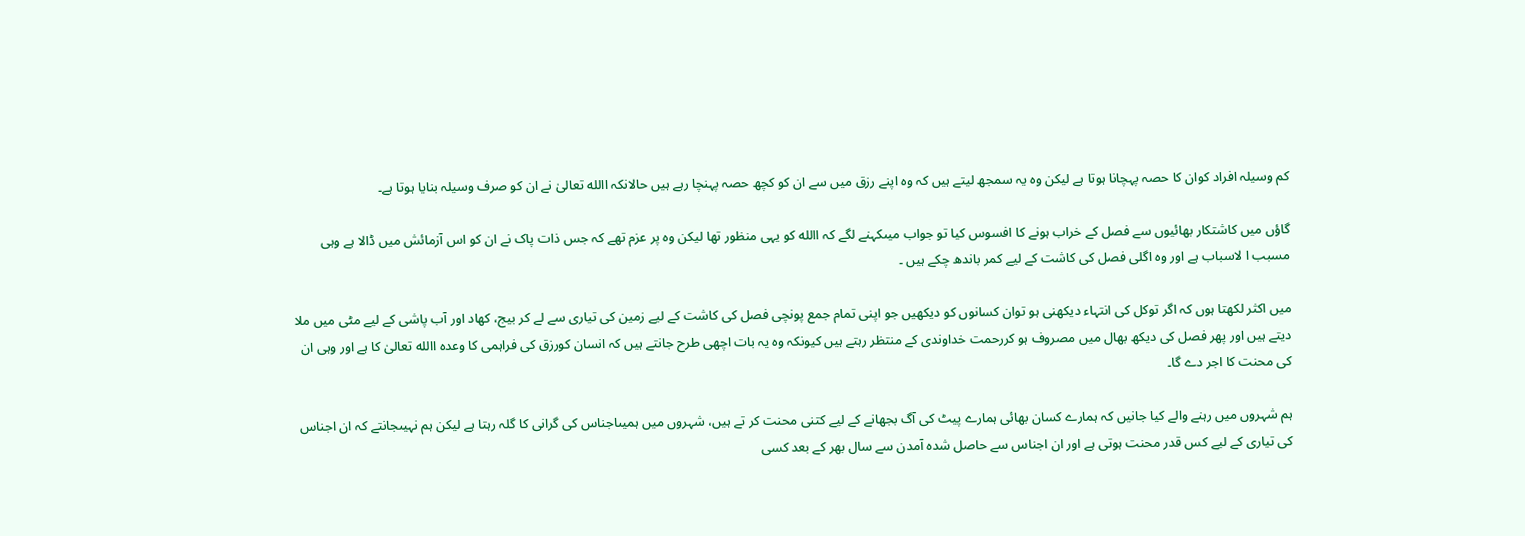کم وسیلہ افراد کوان کا حصہ پہچانا ہوتا ہے لیکن وہ یہ سمجھ لیتے ہیں کہ وہ اپنے رزق میں سے ان کو کچھ حصہ پہنچا رہے ہیں حالانکہ االله تعالیٰ نے ان کو صرف وسیلہ بنایا ہوتا ہے۔

گاؤں میں کاشتکار بھائیوں سے فصل کے خراب ہونے کا افسوس کیا تو جواب میںکہنے لگے کہ االله کو یہی منظور تھا لیکن وہ پر عزم تھے کہ جس ذات پاک نے ان کو اس آزمائش میں ڈالا ہے وہی مسبب ا لاسباب ہے اور وہ اگلی فصل کی کاشت کے لیے کمر باندھ چکے ہیں ۔

میں اکثر لکھتا ہوں کہ اگر توکل کی انتہاء دیکھنی ہو توان کسانوں کو دیکھیں جو اپنی تمام جمع پونچی فصل کی کاشت کے لیے زمین کی تیاری سے لے کر بیج، کھاد اور آب پاشی کے لیے مٹی میں ملا دیتے ہیں اور پھر فصل کی دیکھ بھال میں مصروف ہو کررحمت خداوندی کے منتظر رہتے ہیں کیونکہ وہ یہ بات اچھی طرح جانتے ہیں کہ انسان کورزق کی فراہمی کا وعدہ االله تعالیٰ کا ہے اور وہی ان کی محنت کا اجر دے گا۔

ہم شہروں میں رہنے والے کیا جانیں کہ ہمارے کسان بھائی ہمارے پیٹ کی آگ بجھانے کے لیے کتنی محنت کر تے ہیں، شہروں میں ہمیںاجناس کی گرانی کا گلہ رہتا ہے لیکن ہم نہیںجانتے کہ ان اجناس کی تیاری کے لیے کس قدر محنت ہوتی ہے اور ان اجناس سے حاصل شدہ آمدن سے سال بھر کے بعد کسی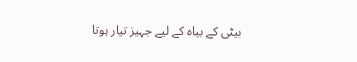بیٹی کے بیاہ کے لیے جہیز تیار ہوتا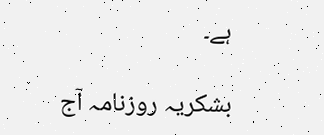ہے۔

بشکریہ روزنامہ آج